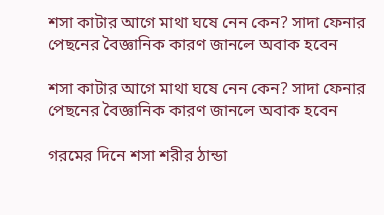শসা কাটার আগে মাথা ঘষে নেন কেন? সাদা ফেনার পেছনের বৈজ্ঞানিক কারণ জানলে অবাক হবেন

শসা কাটার আগে মাথা ঘষে নেন কেন? সাদা ফেনার পেছনের বৈজ্ঞানিক কারণ জানলে অবাক হবেন

গরমের দিনে শসা শরীর ঠান্ডা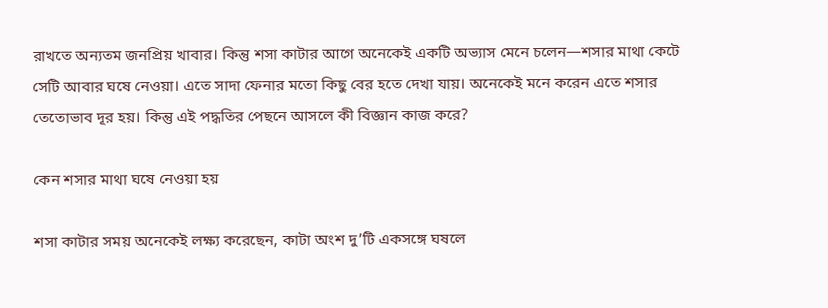রাখতে অন্যতম জনপ্রিয় খাবার। কিন্তু শসা কাটার আগে অনেকেই একটি অভ্যাস মেনে চলেন—শসার মাথা কেটে সেটি আবার ঘষে নেওয়া। এতে সাদা ফেনার মতো কিছু বের হতে দেখা যায়। অনেকেই মনে করেন এতে শসার তেতোভাব দূর হয়। কিন্তু এই পদ্ধতির পেছনে আসলে কী বিজ্ঞান কাজ করে?

কেন শসার মাথা ঘষে নেওয়া হয়

শসা কাটার সময় অনেকেই লক্ষ্য করেছেন, কাটা অংশ দু’টি একসঙ্গে ঘষলে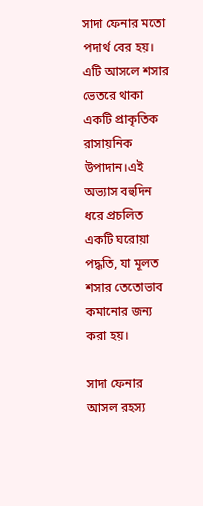সাদা ফেনার মতো পদার্থ বের হয়। এটি আসলে শসার ভেতরে থাকা একটি প্রাকৃতিক রাসায়নিক উপাদান।এই অভ্যাস বহুদিন ধরে প্রচলিত একটি ঘরোয়া পদ্ধতি, যা মূলত শসার তেতোভাব কমানোর জন্য করা হয়।

সাদা ফেনার আসল রহস্য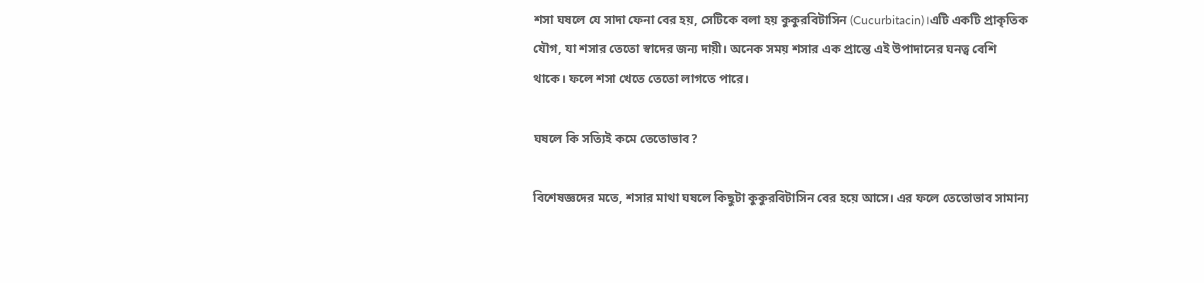শসা ঘষলে যে সাদা ফেনা বের হয়, সেটিকে বলা হয় কুকুরবিটাসিন (Cucurbitacin)।এটি একটি প্রাকৃতিক যৌগ, যা শসার তেতো স্বাদের জন্য দায়ী। অনেক সময় শসার এক প্রান্তে এই উপাদানের ঘনত্ব বেশি থাকে। ফলে শসা খেতে তেতো লাগতে পারে।

ঘষলে কি সত্যিই কমে তেতোভাব?

বিশেষজ্ঞদের মতে, শসার মাথা ঘষলে কিছুটা কুকুরবিটাসিন বের হয়ে আসে। এর ফলে তেতোভাব সামান্য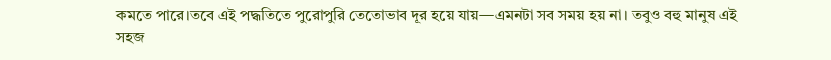কমতে পারে।তবে এই পদ্ধতিতে পুরোপুরি তেতোভাব দূর হয়ে যায়—এমনটা সব সময় হয় না। তবুও বহু মানুষ এই সহজ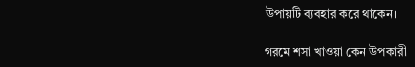উপায়টি ব্যবহার করে থাকেন।

গরমে শসা খাওয়া কেন উপকারী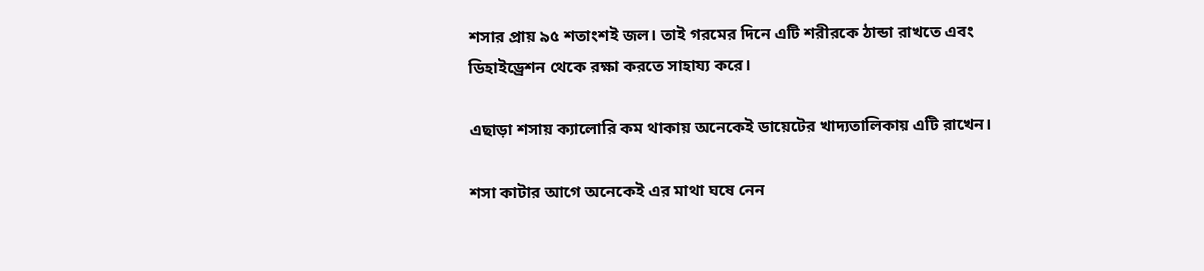শসার প্রায় ৯৫ শতাংশই জল। তাই গরমের দিনে এটি শরীরকে ঠান্ডা রাখতে এবং ডিহাইড্রেশন থেকে রক্ষা করতে সাহায্য করে।

এছাড়া শসায় ক্যালোরি কম থাকায় অনেকেই ডায়েটের খাদ্যতালিকায় এটি রাখেন।

শসা কাটার আগে অনেকেই এর মাথা ঘষে নেন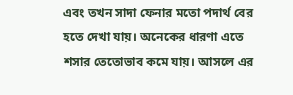এবং তখন সাদা ফেনার মতো পদার্থ বের হতে দেখা যায়। অনেকের ধারণা এতে শসার তেতোভাব কমে যায়। আসলে এর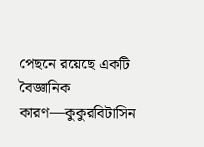পেছনে রয়েছে একটি বৈজ্ঞানিক কারণ—কুকুরবিটাসিন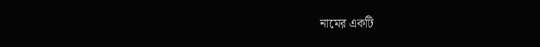নামের একটি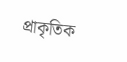প্রাকৃতিক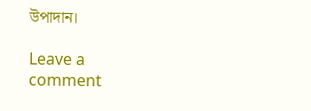উপাদান।

Leave a comment